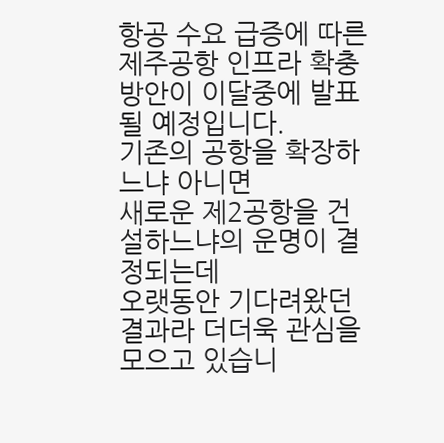항공 수요 급증에 따른
제주공항 인프라 확충 방안이 이달중에 발표될 예정입니다.
기존의 공항을 확장하느냐 아니면
새로운 제2공항을 건설하느냐의 운명이 결정되는데
오랫동안 기다려왔던 결과라 더더욱 관심을 모으고 있습니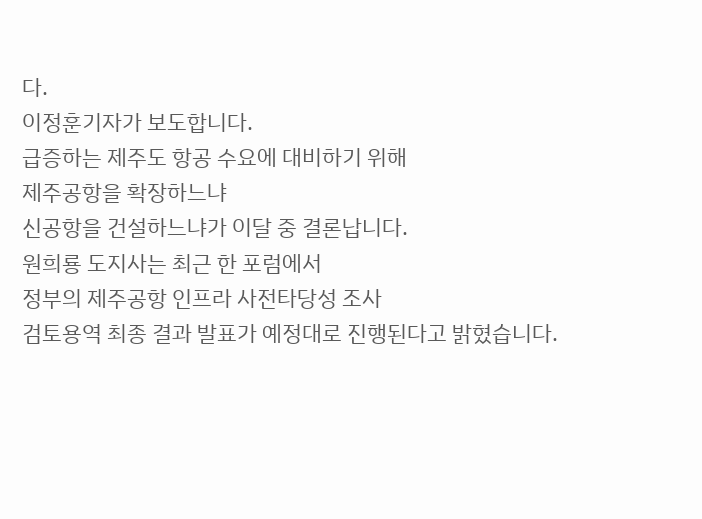다.
이정훈기자가 보도합니다.
급증하는 제주도 항공 수요에 대비하기 위해
제주공항을 확장하느냐
신공항을 건설하느냐가 이달 중 결론납니다.
원희룡 도지사는 최근 한 포럼에서
정부의 제주공항 인프라 사전타당성 조사
검토용역 최종 결과 발표가 예정대로 진행된다고 밝혔습니다.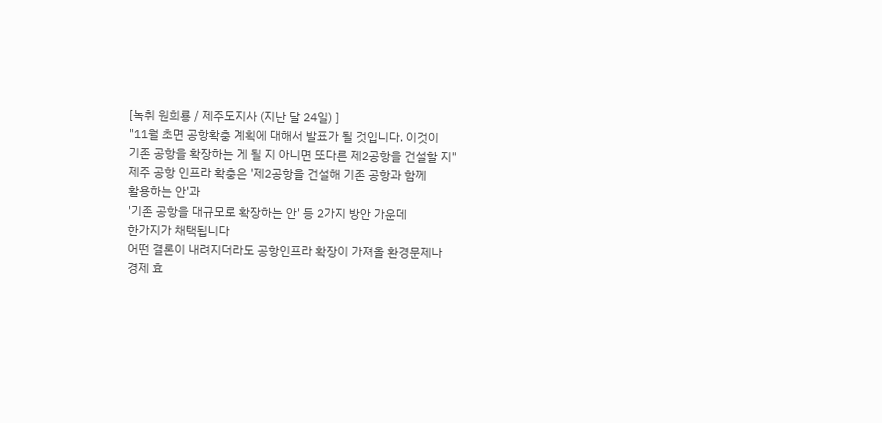[녹취 원희룡 / 제주도지사 (지난 달 24일) ]
"11월 초면 공항확충 계획에 대해서 발표가 될 것입니다. 이것이
기존 공항을 확장하는 게 될 지 아니면 또다른 제2공항을 건설할 지"
제주 공항 인프라 확충은 '제2공항을 건설해 기존 공항과 함께
활용하는 안'과
'기존 공항을 대규모로 확장하는 안' 등 2가지 방안 가운데
한가지가 채택됩니다
어떤 결론이 내려지더라도 공항인프라 확장이 가져올 환경문제나
경제 효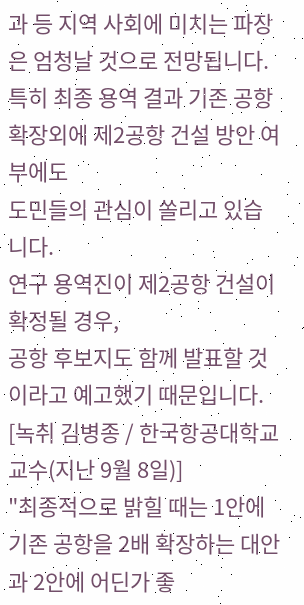과 등 지역 사회에 미치는 파장은 엄청날 것으로 전망됩니다.
특히 최종 용역 결과 기존 공항 확장외에 제2공항 건설 방안 여부에도
도민들의 관심이 쏠리고 있습니다.
연구 용역진이 제2공항 건설이 확정될 경우,
공항 후보지도 함께 발표할 것이라고 예고했기 때문입니다.
[녹취 김병종 / 한국항공대학교 교수(지난 9월 8일)]
"최종적으로 밝힐 때는 1안에 기존 공항을 2배 확장하는 대안과 2안에 어딘가 좋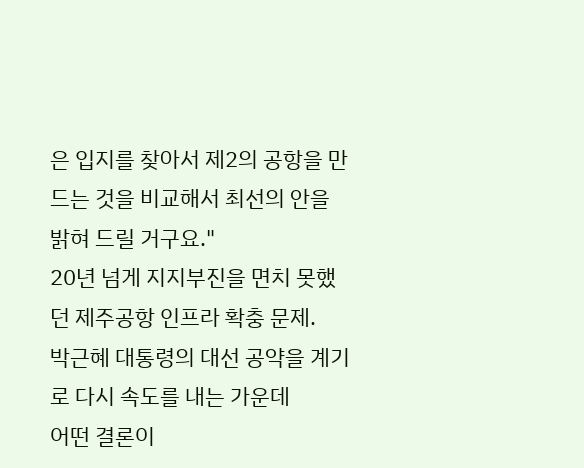은 입지를 찾아서 제2의 공항을 만드는 것을 비교해서 최선의 안을 밝혀 드릴 거구요."
20년 넘게 지지부진을 면치 못했던 제주공항 인프라 확충 문제.
박근혜 대통령의 대선 공약을 계기로 다시 속도를 내는 가운데
어떤 결론이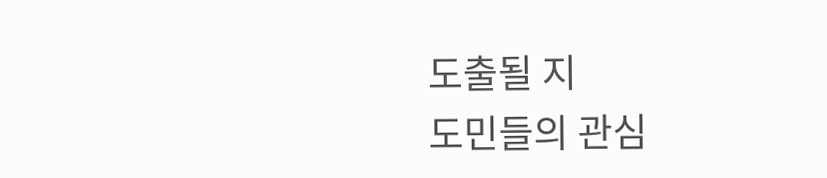도출될 지
도민들의 관심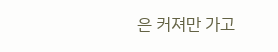은 커져만 가고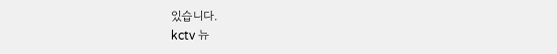있습니다.
kctv 뉴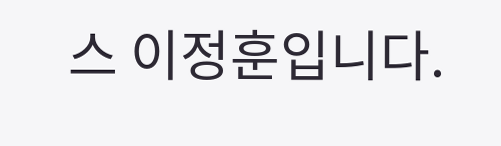스 이정훈입니다.